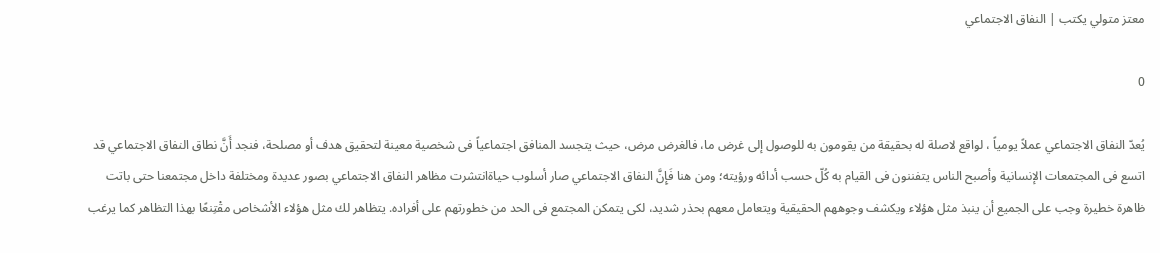معتز متولي يكتب | النفاق الاجتماعي

0

يُعدّ النفاق الاجتماعي عملاً يومياً ، لواقع لاصلة له بحقيقة من يقومون به للوصول إلى غرض ما، فالغرض مرض، حيث يتجسد المنافق اجتماعياً فى شخصية معينة لتحقيق هدف أو مصلحة، فنجد أَنَّ نطاق النفاق الاجتماعي قد اتسع فى المجتمعات الإنسانية وأصبح الناس يتفننون فى القيام به كُلّ حسب أدائه ورؤيته؛ ومن هنا فَإِنَّ النفاق الاجتماعي صار أسلوب حياةانتشرت مظاهر النفاق الاجتماعي بصور عديدة ومختلفة داخل مجتمعنا حتى باتت ظاهرة خطيرة وجب على الجميع أن ينبذ مثل هؤلاء ويكشف وجوههم الحقيقية ويتعامل معهم بحذر شديد، لكى يتمكن المجتمع فى الحد من خطورتهم على أفراده. يتظاهر لك مثل هؤلاء الأشخاص مقْتِنعًا بهذا التظاهر كما يرغب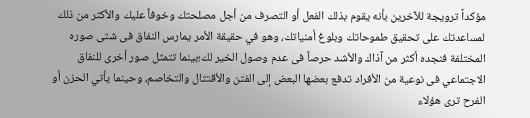مؤكداً ترويجة للآخرين بأنه يقوم بذلك الفعل أو التصرف من أجل مصلحتك وخوفاً عليك والأكثر من ذلك لمساعدتك على تحقيق طموحاتك وبلوغ أمنياتك، وهو في حقيقة الأمر يمارس النفاق فى شتى صوره المختلفة فنجده أكثر من آذاك والأشد حرصاً فى عدم وصول الخير لك؛بينما تتمثل صور أخرى للنفاق الاجتماعي فى نوعية من الأفراد تدفع بعضها البعض إلى الفتن والأقتتال والتخاصم، وحينما يأتي الحزن أو الفرح ترى هؤلاء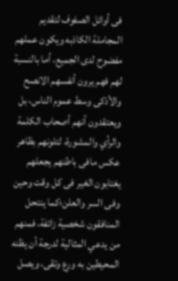فى أوائل الصفوف لتقديم المجاملة الكاذبه ويكون عملهم مفضوح لدى الجميع، أما بالنسبة لهم فهم يرون أنفسهم الانصح والأذكى وسط عموم الناس، بل ويعتقدون أنهم أصحاب الكلمة والرأي والمشورة، لتلونهم بظاهر عكس مافى باطنهم يجعلهم يغتابون الغير فى كل وقت وحين وفى السر والعلن؛كما ينتحل المنافقون شخصية زائفة، فمنهم من يدعي المثالية لدرجة أن يظنه المحيطين به ورع وتقى، ويصل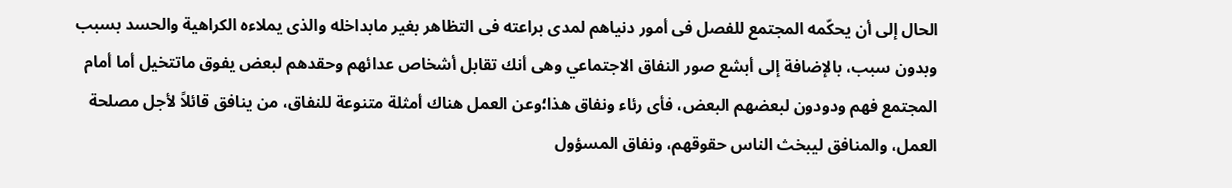الحال إلى أن يحكّمه المجتمع للفصل فى أمور دنياهم لمدى براعته فى التظاهر بغير مابداخله والذى يملاءه الكراهية والحسد بسبب وبدون سبب، بالإضافة إلى أبشع صور النفاق الاجتماعي وهى أنك تقابل أشخاص عدائهم وحقدهم لبعض يفوق ماتتخيل أما أمام المجتمع فهم ودودون لبعضهم البعض، فأى رئاء ونفاق هذا؛وعن العمل هناك أمثلة متنوعة للنفاق، من ينافق قائلاً لأجل مصلحة العمل، والمنافق ليبخث الناس حقوقهم، ونفاق المسؤول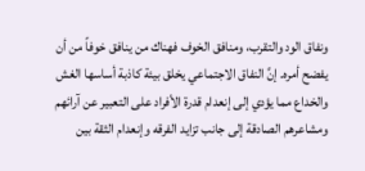ونفاق الود والتقرب، ومنافق الخوف فهناك من ينافق خوفاً من أن يفضح أمره. إنَّ النفاق الاجتماعي يخلق بيئة كاذبة أساسها الغش والخداع مما يؤدي إلى إنعدام قدرة الأفراد على التعبير عن آرائهم ومشاعرهم الصادقة إلى جانب تزايد الفرقه وإنعدام الثقة بين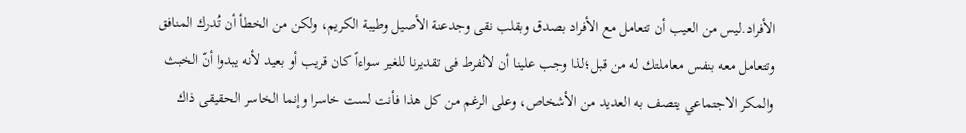الأفراد.ليس من العيب أن تتعامل مع الأفراد بصدق وبقلب نقى وجدعنة الأصيل وطيبة الكريم، ولكن من الخطأ أن تُدرك المنافق وتتعامل معه بنفس معاملتك له من قبل؛لذا وجب علينا أن لانُفرط فى تقديرنا للغير سواءاً كان قريب أو بعيد لأنه يبدوا أنّ الخبث والمكر الاجتماعي يتصف به العديد من الأشخاص، وعلى الرغم من كل هذا فأنت لست خاسرا وإنما الخاسر الحقيقى ذاك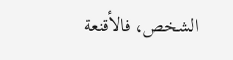الشخص، فالأقنعة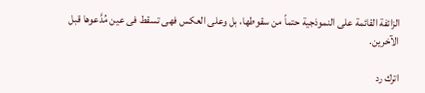الزائفة القائمة على النموذجية حتماً من سقوطها، بل وعلى العكس فهى تسقط فى عين مُدَّعوها قبل الآخرين.

اترك رد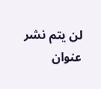لن يتم نشر عنوان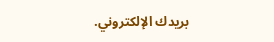بريدك الإلكتروني.